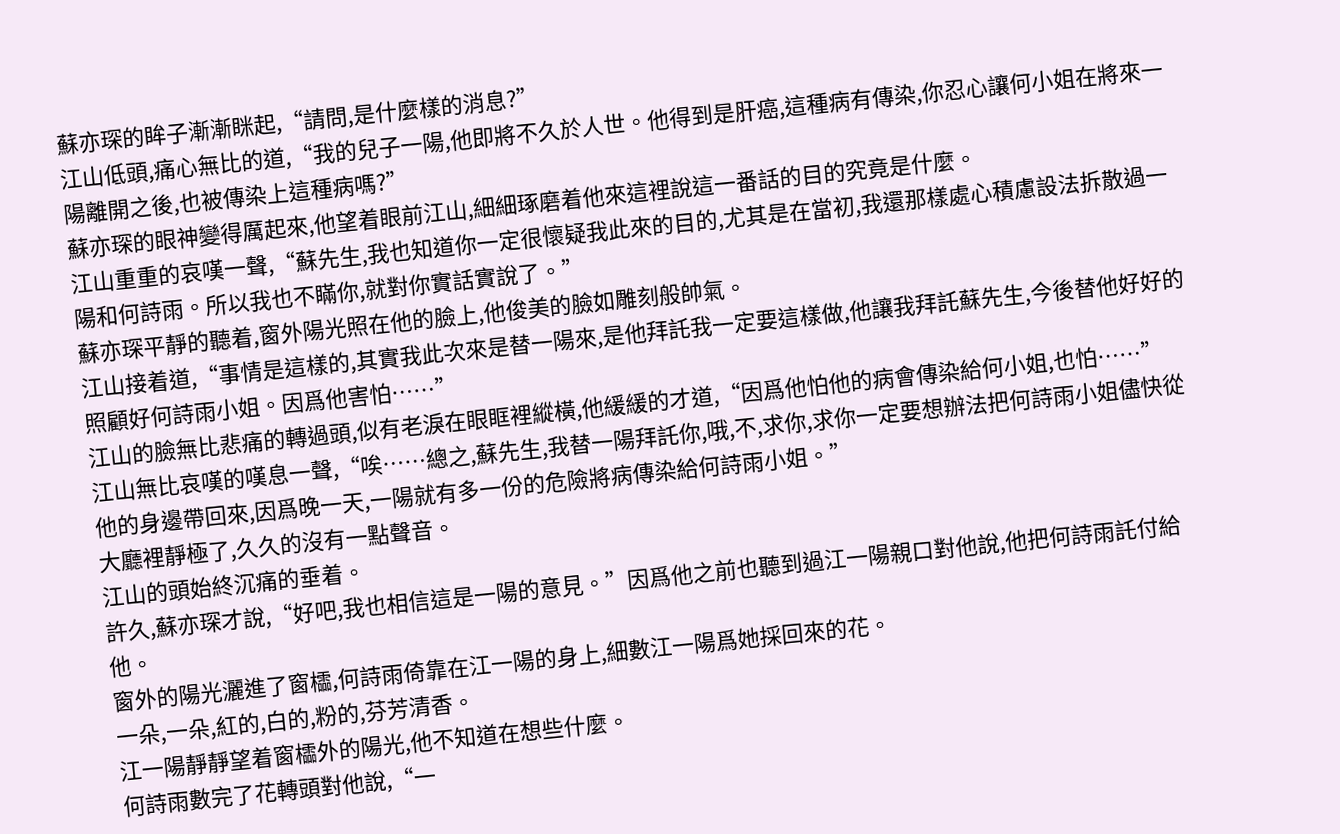蘇亦琛的眸子漸漸眯起,“請問,是什麼樣的消息?”
江山低頭,痛心無比的道,“我的兒子一陽,他即將不久於人世。他得到是肝癌,這種病有傳染,你忍心讓何小姐在將來一陽離開之後,也被傳染上這種病嗎?”
蘇亦琛的眼神變得厲起來,他望着眼前江山,細細琢磨着他來這裡說這一番話的目的究竟是什麼。
江山重重的哀嘆一聲,“蘇先生,我也知道你一定很懷疑我此來的目的,尤其是在當初,我還那樣處心積慮設法拆散過一陽和何詩雨。所以我也不瞞你,就對你實話實說了。”
蘇亦琛平靜的聽着,窗外陽光照在他的臉上,他俊美的臉如雕刻般帥氣。
江山接着道,“事情是這樣的,其實我此次來是替一陽來,是他拜託我一定要這樣做,他讓我拜託蘇先生,今後替他好好的照顧好何詩雨小姐。因爲他害怕……”
江山的臉無比悲痛的轉過頭,似有老淚在眼眶裡縱橫,他緩緩的才道,“因爲他怕他的病會傳染給何小姐,也怕……”
江山無比哀嘆的嘆息一聲,“唉……總之,蘇先生,我替一陽拜託你,哦,不,求你,求你一定要想辦法把何詩雨小姐儘快從他的身邊帶回來,因爲晚一天,一陽就有多一份的危險將病傳染給何詩雨小姐。”
大廳裡靜極了,久久的沒有一點聲音。
江山的頭始終沉痛的垂着。
許久,蘇亦琛才說,“好吧,我也相信這是一陽的意見。”因爲他之前也聽到過江一陽親口對他說,他把何詩雨託付給他。
窗外的陽光灑進了窗櫺,何詩雨倚靠在江一陽的身上,細數江一陽爲她採回來的花。
一朵,一朵,紅的,白的,粉的,芬芳清香。
江一陽靜靜望着窗櫺外的陽光,他不知道在想些什麼。
何詩雨數完了花轉頭對他說,“一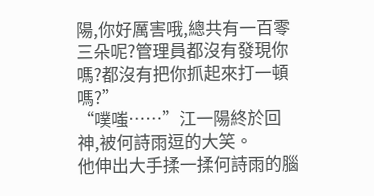陽,你好厲害哦,總共有一百零三朵呢?管理員都沒有發現你嗎?都沒有把你抓起來打一頓嗎?”
“噗嗤……”江一陽終於回神,被何詩雨逗的大笑。
他伸出大手揉一揉何詩雨的腦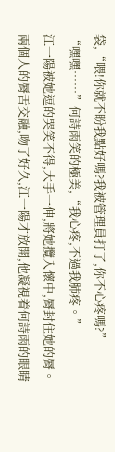袋,“喂!你就不盼我點好嗎?我被管理員打了,你不心疼嗎?”
“嘿嘿……”何詩雨笑的極美,“我心疼,不過我肺疼。”
江一陽被她逗的哭笑不得,大手一伸,將她攬入懷中,脣封住她的脣。
兩個人的脣舌交融,吻了好久,江一陽才放開,他凝視着何詩雨的眼睛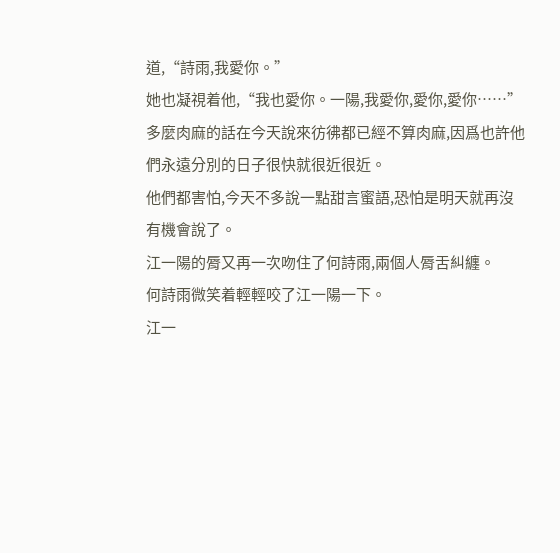道,“詩雨,我愛你。”
她也凝視着他,“我也愛你。一陽,我愛你,愛你,愛你……”
多麼肉麻的話在今天說來彷彿都已經不算肉麻,因爲也許他們永遠分別的日子很快就很近很近。
他們都害怕,今天不多說一點甜言蜜語,恐怕是明天就再沒有機會說了。
江一陽的脣又再一次吻住了何詩雨,兩個人脣舌糾纏。
何詩雨微笑着輕輕咬了江一陽一下。
江一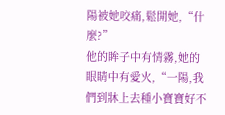陽被她咬痛,鬆開她,“什麼?”
他的眸子中有情霧,她的眼睛中有愛火,“一陽,我們到牀上去種小寶寶好不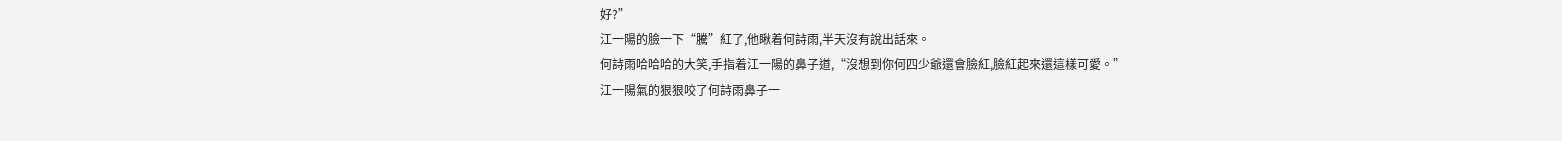好?”
江一陽的臉一下“騰”紅了,他瞅着何詩雨,半天沒有說出話來。
何詩雨哈哈哈的大笑,手指着江一陽的鼻子道,“沒想到你何四少爺還會臉紅,臉紅起來還這樣可愛。”
江一陽氣的狠狠咬了何詩雨鼻子一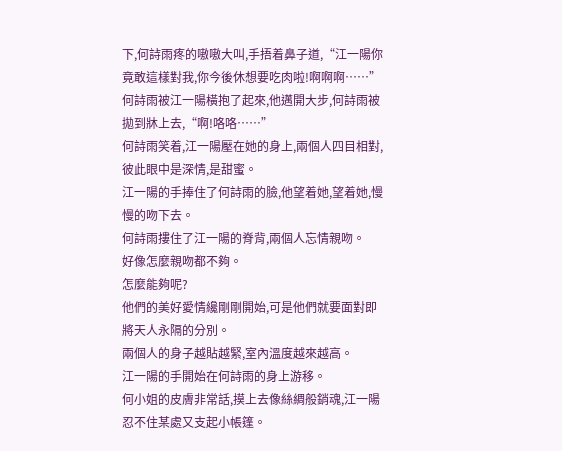下,何詩雨疼的嗷嗷大叫,手捂着鼻子道,“江一陽你竟敢這樣對我,你今後休想要吃肉啦!啊啊啊……”
何詩雨被江一陽橫抱了起來,他邁開大步,何詩雨被拋到牀上去,“啊!咯咯……”
何詩雨笑着,江一陽壓在她的身上,兩個人四目相對,彼此眼中是深情,是甜蜜。
江一陽的手捧住了何詩雨的臉,他望着她,望着她,慢慢的吻下去。
何詩雨摟住了江一陽的脊背,兩個人忘情親吻。
好像怎麼親吻都不夠。
怎麼能夠呢?
他們的美好愛情纔剛剛開始,可是他們就要面對即將天人永隔的分別。
兩個人的身子越貼越緊,室內溫度越來越高。
江一陽的手開始在何詩雨的身上游移。
何小姐的皮膚非常話,摸上去像絲綢般銷魂,江一陽忍不住某處又支起小帳篷。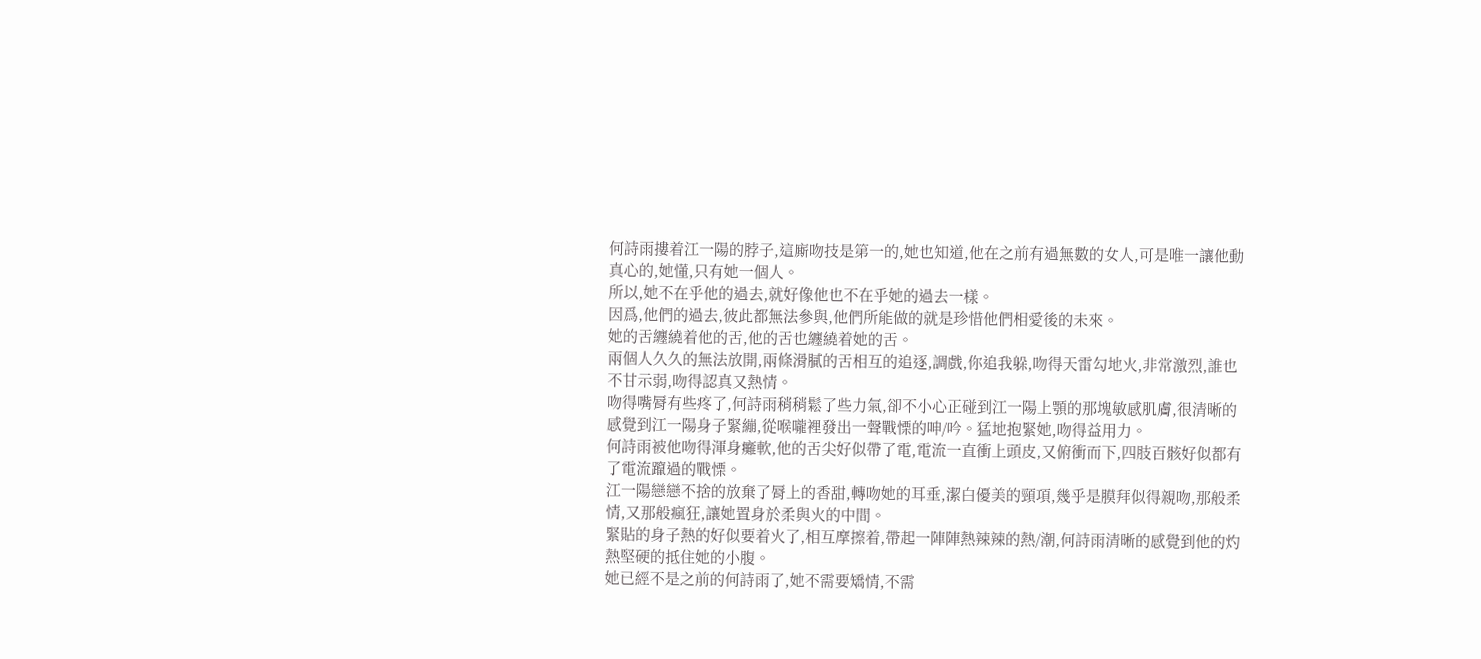何詩雨摟着江一陽的脖子,這廝吻技是第一的,她也知道,他在之前有過無數的女人,可是唯一讓他動真心的,她懂,只有她一個人。
所以,她不在乎他的過去,就好像他也不在乎她的過去一樣。
因爲,他們的過去,彼此都無法參與,他們所能做的就是珍惜他們相愛後的未來。
她的舌纏繞着他的舌,他的舌也纏繞着她的舌。
兩個人久久的無法放開,兩條滑膩的舌相互的追逐,調戲,你追我躲,吻得天雷勾地火,非常激烈,誰也不甘示弱,吻得認真又熱情。
吻得嘴脣有些疼了,何詩雨稍稍鬆了些力氣,卻不小心正碰到江一陽上顎的那塊敏感肌膚,很清晰的感覺到江一陽身子緊繃,從喉嚨裡發出一聲戰慄的呻/吟。猛地抱緊她,吻得益用力。
何詩雨被他吻得渾身癱軟,他的舌尖好似帶了電,電流一直衝上頭皮,又俯衝而下,四肢百骸好似都有了電流躥過的戰慄。
江一陽戀戀不捨的放棄了脣上的香甜,轉吻她的耳垂,潔白優美的頸項,幾乎是膜拜似得親吻,那般柔情,又那般瘋狂,讓她置身於柔與火的中間。
緊貼的身子熱的好似要着火了,相互摩擦着,帶起一陣陣熱辣辣的熱/潮,何詩雨清晰的感覺到他的灼熱堅硬的抵住她的小腹。
她已經不是之前的何詩雨了,她不需要矯情,不需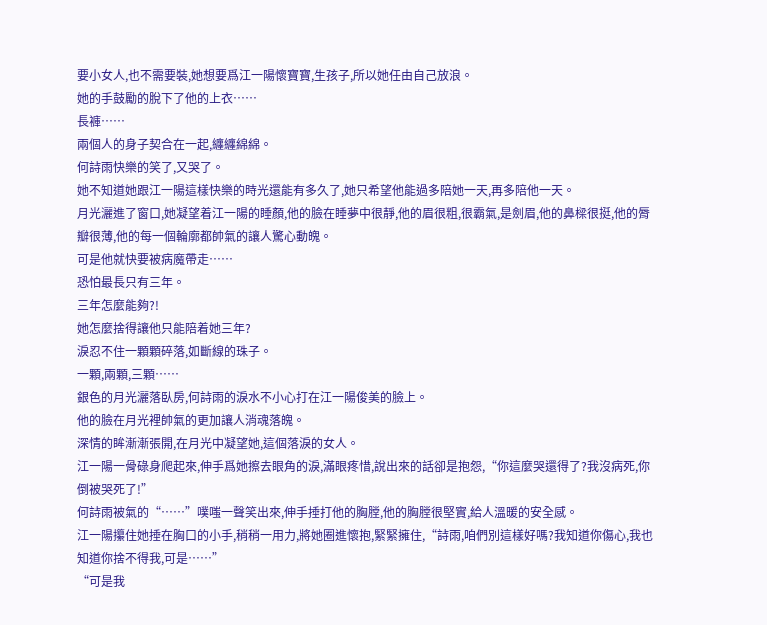要小女人,也不需要裝,她想要爲江一陽懷寶寶,生孩子,所以她任由自己放浪。
她的手鼓勵的脫下了他的上衣……
長褲……
兩個人的身子契合在一起,纏纏綿綿。
何詩雨快樂的笑了,又哭了。
她不知道她跟江一陽這樣快樂的時光還能有多久了,她只希望他能過多陪她一天,再多陪他一天。
月光灑進了窗口,她凝望着江一陽的睡顏,他的臉在睡夢中很靜,他的眉很粗,很霸氣,是劍眉,他的鼻樑很挺,他的脣瓣很薄,他的每一個輪廓都帥氣的讓人驚心動魄。
可是他就快要被病魔帶走……
恐怕最長只有三年。
三年怎麼能夠?!
她怎麼捨得讓他只能陪着她三年?
淚忍不住一顆顆碎落,如斷線的珠子。
一顆,兩顆,三顆……
銀色的月光灑落臥房,何詩雨的淚水不小心打在江一陽俊美的臉上。
他的臉在月光裡帥氣的更加讓人消魂落魄。
深情的眸漸漸張開,在月光中凝望她,這個落淚的女人。
江一陽一骨碌身爬起來,伸手爲她擦去眼角的淚,滿眼疼惜,說出來的話卻是抱怨,“你這麼哭還得了?我沒病死,你倒被哭死了!”
何詩雨被氣的“……”噗嗤一聲笑出來,伸手捶打他的胸膛,他的胸膛很堅實,給人溫暖的安全感。
江一陽攥住她捶在胸口的小手,稍稍一用力,將她圈進懷抱,緊緊擁住,“詩雨,咱們別這樣好嗎?我知道你傷心,我也知道你捨不得我,可是……”
“可是我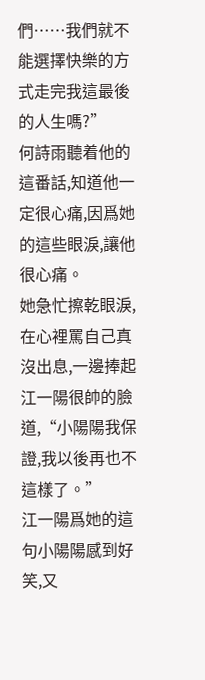們……我們就不能選擇快樂的方式走完我這最後的人生嗎?”
何詩雨聽着他的這番話,知道他一定很心痛,因爲她的這些眼淚,讓他很心痛。
她急忙擦乾眼淚,在心裡罵自己真沒出息,一邊捧起江一陽很帥的臉道,“小陽陽我保證,我以後再也不這樣了。”
江一陽爲她的這句小陽陽感到好笑,又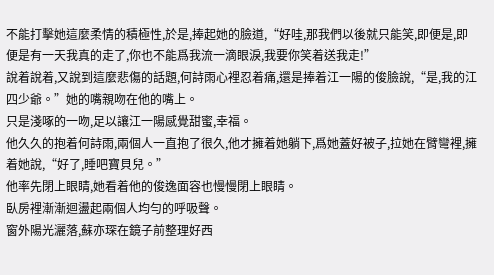不能打擊她這麼柔情的積極性,於是,捧起她的臉道,“好哇,那我們以後就只能笑,即便是,即便是有一天我真的走了,你也不能爲我流一滴眼淚,我要你笑着送我走!”
說着說着,又說到這麼悲傷的話題,何詩雨心裡忍着痛,還是捧着江一陽的俊臉說,“是,我的江四少爺。”她的嘴親吻在他的嘴上。
只是淺啄的一吻,足以讓江一陽感覺甜蜜,幸福。
他久久的抱着何詩雨,兩個人一直抱了很久,他才擁着她躺下,爲她蓋好被子,拉她在臂彎裡,擁着她說,“好了,睡吧寶貝兒。”
他率先閉上眼睛,她看着他的俊逸面容也慢慢閉上眼睛。
臥房裡漸漸迴盪起兩個人均勻的呼吸聲。
窗外陽光灑落,蘇亦琛在鏡子前整理好西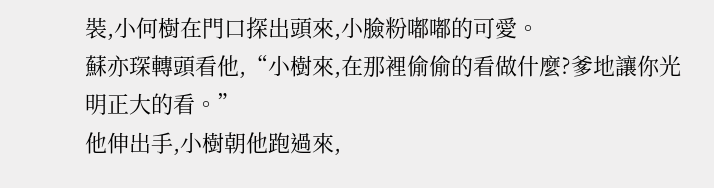裝,小何樹在門口探出頭來,小臉粉嘟嘟的可愛。
蘇亦琛轉頭看他,“小樹來,在那裡偷偷的看做什麼?爹地讓你光明正大的看。”
他伸出手,小樹朝他跑過來,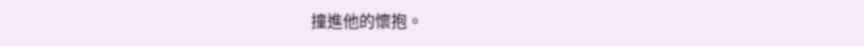撞進他的懷抱。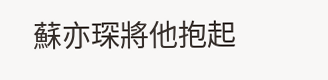蘇亦琛將他抱起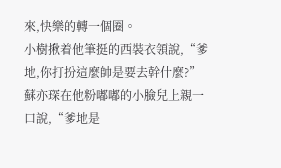來,快樂的轉一個圈。
小樹揪着他筆挺的西裝衣領說,“爹地,你打扮這麼帥是要去幹什麼?”
蘇亦琛在他粉嘟嘟的小臉兒上親一口說,“爹地是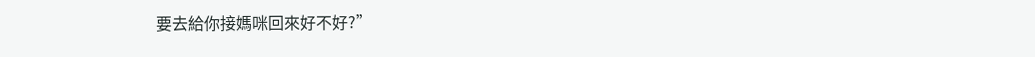要去給你接媽咪回來好不好?”